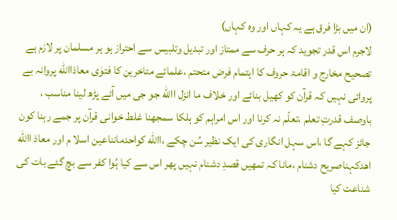(ان میں بڑا فرق ہے یہ کہاں اور وہ کہاں)
لاجرم اس قدر تجوید کہ ہر حرف سے ممتاز اور تبدیل وتلبیس سے احتراز ہو ہر مسلمان پر لازم ہے تصحیح مخارج و اقامۃ حروف کا اہتمام فرض متحتم ،علمائے متاخرین کا فتوٰی معاذاالله پروانہ بے پروائی نہیں کہ قرآن کو کھیل بنائے اور خلاف ما انزل االله جو جی میں آئے پڑھ لینا مناسب ، باوصف قدرتِ تعلم ،تعلّم نہ کرنا اور اس امراہم کو ہلکا سمجھنا غلط خوانی قرآن پر جمے رہنا کون جائز کہے گا ،اس سہل انگاری کی ایک نظیر سُن چکے ،االله کواحدمانناعین اسلا م اور معاذ االله اھدکہناصریح دشنام ،مانا کہ تمھیں قصدِ دشنام نہیں پھر اس سے کیا ہُوا کفر سے بچ گئے بات کی شناعت کیا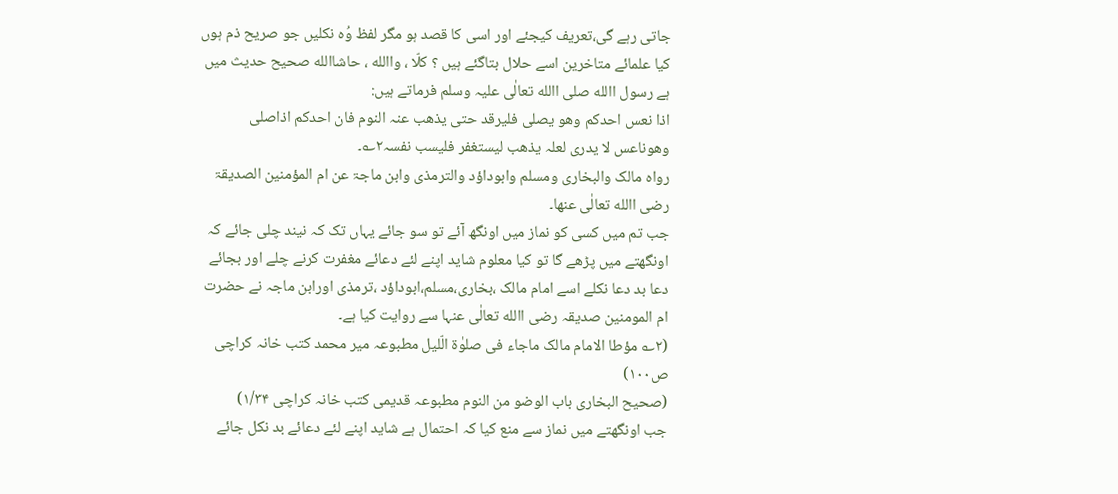جاتی رہے گی،تعریف کیجئے اور اسی کا قصد ہو مگر لفظ وُہ نکلیں جو صریح ذم ہوں کیا علمائے متاخرین اسے حلال بتاگئے ہیں ؟ کلّا ، واالله ، حاشاالله صحیح حدیث میں ہے رسول االله صلی االله تعالٰی علیہ وسلم فرماتے ہیں:
اذا نعس احدکم وھو یصلی فلیرقد حتی یذھب عنہ النوم فان احدکم اذاصلی وھوناعس لا یدری لعلہ یذھب لیستغفر فلیسب نفسہ۲؎۔
رواہ مالک والبخاری ومسلم وابوداؤد والترمذی وابن ماجۃ عن ام المؤمنین الصدیقۃ رضی االله تعالٰی عنھا۔
جب تم میں کسی کو نماز میں اونگھ آئے تو سو جائے یہاں تک کہ نیند چلی جائے کہ اونگھتے میں پڑھے گا تو کیا معلوم شاید اپنے لئے دعائے مغفرت کرنے چلے اور بجائے دعا بد دعا نکلے اسے امام مالک ،بخاری،مسلم،ابوداؤد ،ترمذی اورابن ماجہ نے حضرت ام المومنین صدیقہ رضی االله تعالٰی عنہا سے روایت کیا ہے۔
(۲؎ مؤطا الامام مالک ماجاء فی صلوٰۃ الّلیل مطبوعہ میر محمد کتب خانہ کراچی ص۱۰۰)
(صحیح البخاری باب الوضو من النوم مطبوعہ قدیمی کتب خانہ کراچی ۱/۳۴)
جب اونگھتے میں نماز سے منع کیا کہ احتمال ہے شاید اپنے لئے دعائے بد نکل جائے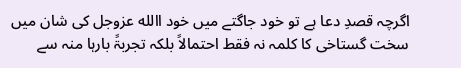اگرچہ قصدِ دعا ہے تو خود جاگتے میں خود االله عزوجل کی شان میں سخت گستاخی کا کلمہ نہ فقط احتمالاً بلکہ تجربۃً بارہا منہ سے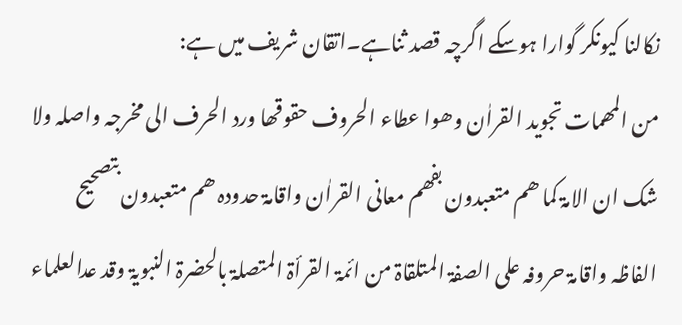نکالنا کیونکر گوارا ہوسکے اگرچہ قصد ثناہے۔اتقان شریف میں ہے:
من المھمات تجوید القراٰن وھوا عطاء الحروف حقوقھا ورد الحرف الی مخرجہ واصلہ ولا شک ان الامۃ کما ھم متعبدون بفھم معانی القراٰن واقامۃ حدودہ ھم متعبدون بتصحیح الفاظہ واقامۃ حروفہ علی الصفۃ المتلقاۃ من ائمۃ القرأۃ المتصلۃ بالحضرۃ النبویۃ وقد عدالعلماء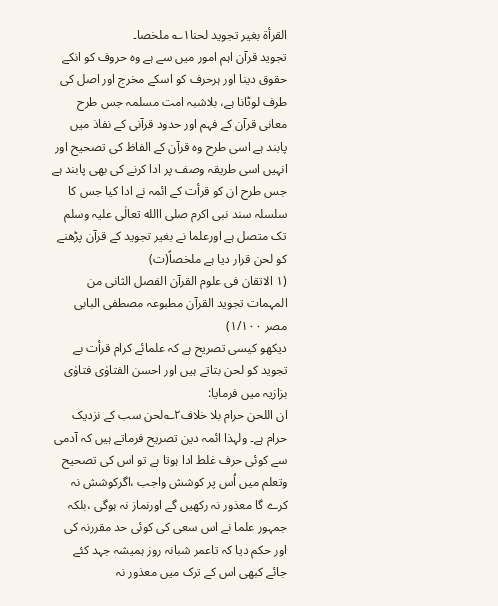القرأۃ بغیر تجوید لحنا۱؎ ملخصا۔
تجوید قرآن اہم امور میں سے ہے وہ حروف کو انکے حقوق دینا اور ہرحرف کو اسکے مخرج اور اصل کی طرف لوٹانا ہے، بلاشبہ امت مسلمہ جس طرح معانی قرآن کے فہم اور حدود قرآنی کے نفاذ میں پابند ہے اسی طرح وہ قرآن کے الفاظ کی تصحیح اور انہیں اسی طریقہ وصف پر ادا کرنے کی بھی پابند ہے جس طرح ان کو قرأت کے ائمہ نے ادا کیا جس کا سلسلہ سند نبی اکرم صلی االله تعالٰی علیہ وسلم تک متصل ہے اورعلما نے بغیر تجوید کے قرآن پڑھنے کو لحن قرار دیا ہے ملخصاً(ت)
(۱ الاتقان فی علوم القرآن الفصل الثانی من المہمات تجوید القرآن مطبوعہ مصطفی البابی مصر ۱/۱۰۰)
دیکھو کیسی تصریح ہے کہ علمائے کرام قرأت بے تجوید کو لحن بتاتے ہیں اور احسن الفتاوٰی فتاوٰی بزازیہ میں فرمایا:
ان اللحن حرام بلا خلاف۲؎لحن سب کے نزدیک حرام ہے۔ ولہذا ائمہ دین تصریح فرماتے ہیں کہ آدمی سے کوئی حرف غلط ادا ہوتا ہے تو اس کی تصحیح وتعلم میں اُس پر کوشش واجب ،اگرکوشش نہ کرے گا معذور نہ رکھیں گے اورنماز نہ ہوگی ،بلکہ جمہور علما نے اس سعی کی کوئی حد مقررنہ کی اور حکم دیا کہ تاعمر شبانہ روز ہمیشہ جہد کئے جائے کبھی اس کے ترک میں معذور نہ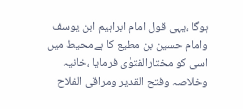ہوگا ،یہی قول امام ابراہیم ابن یوسف وامام حسین بن مطیع کا ہےمحیط میں اسی کو مختارالفتوٰی فرمایا ،خانیہ وخلاصہ وفتح القدیر ومراقی الفلاح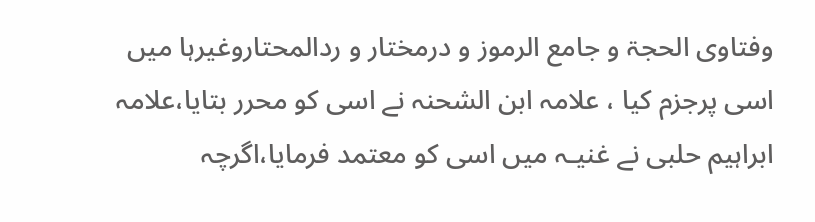وفتاوی الحجۃ و جامع الرموز و درمختار و ردالمحتاروغیرہا میں اسی پرجزم کیا ، علامہ ابن الشحنہ نے اسی کو محرر بتایا،علامہ ابراہیم حلبی نے غنیـہ میں اسی کو معتمد فرمایا،اگرچہ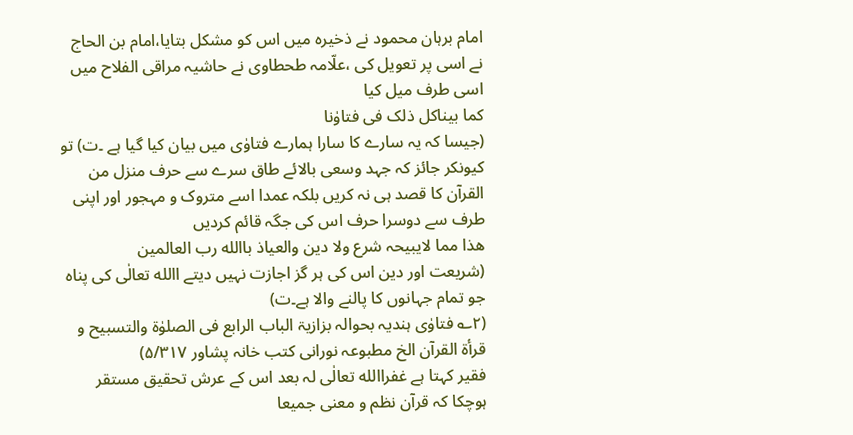امام برہان محمود نے ذخیرہ میں اس کو مشکل بتایا،امام بن الحاج نے اسی پر تعویل کی ،علّامہ طحطاوی نے حاشیہ مراقی الفلاح میں اسی طرف میل کیا
کما بیناکل ذلک فی فتاوٰنا
(جیسا کہ یہ سارے کا سارا ہمارے فتاوٰی میں بیان کیا گیا ہے ۔ت) تو کیونکر جائز کہ جہد وسعی بالائے طاق سرے سے حرف منزل من القرآن کا قصد ہی نہ کریں بلکہ عمدا اسے متروک و مہجور اور اپنی طرف سے دوسرا حرف اس کی جگہ قائم کردیں
ھذا مما لایبیحہ شرع ولا دین والعیاذ باالله رب العالمین
(شریعت اور دین اس کی ہر گز اجازت نہیں دیتے االله تعالٰی کی پناہ جو تمام جہانوں کا پالنے والا ہے۔ت)
(۲؎ فتاوٰی ہندیہ بحوالہ بزازیۃ الباب الرابع فی الصلوٰۃ والتسبیح و قرأۃ القرآن الخ مطبوعہ نورانی کتب خانہ پشاور ۵/۳۱۷)
فقیر کہتا ہے غفراالله تعالٰی لہ بعد اس کے عرش تحقیق مستقر ہوچکا کہ قرآن نظم و معنی جمیعا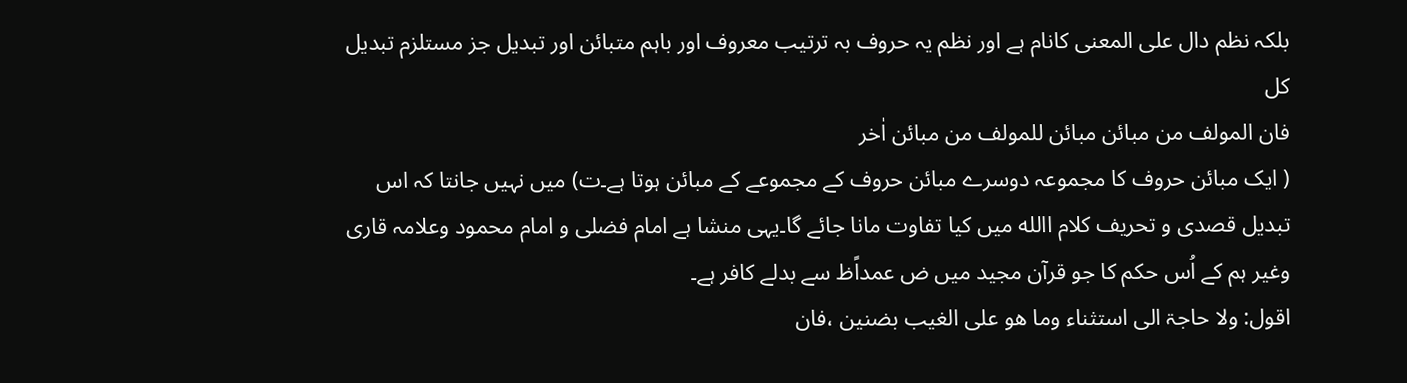بلکہ نظم دال علی المعنی کانام ہے اور نظم یہ حروف بہ ترتیب معروف اور باہم متبائن اور تبدیل جز مستلزم تبدیل کل
فان المولف من مبائن مبائن للمولف من مبائن اٰخر
( ایک مبائن حروف کا مجموعہ دوسرے مبائن حروف کے مجموعے کے مبائن ہوتا ہے۔ت) میں نہیں جانتا کہ اس تبدیل قصدی و تحریف کلام االله میں کیا تفاوت مانا جائے گا۔یہی منشا ہے امام فضلی و امام محمود وعلامہ قاری وغیر ہم کے اُس حکم کا جو قرآن مجید میں ض عمداًظ سے بدلے کافر ہے۔
اقول: ولا حاجۃ الی استثناء وما ھو علی الغیب بضنین ،فان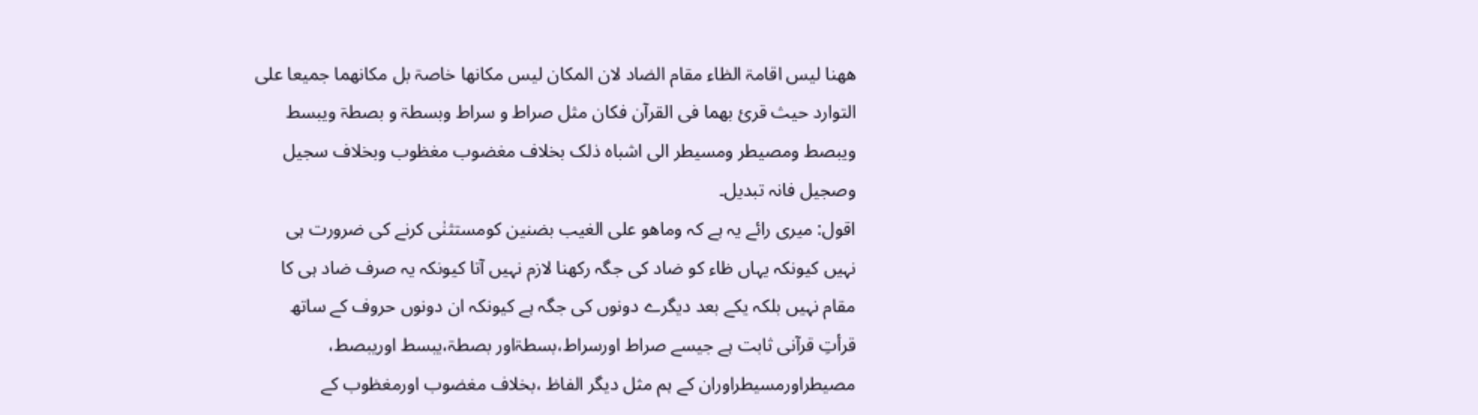ھھنا لیس اقامۃ الظاء مقام الضاد لان المکان لیس مکانھا خاصۃ بل مکانھما جمیعا علی التوارد حیث قرئ بھما فی القرآن فکان مثل صراط و سراط وبسطۃ و بصطۃ ویبسط ویبصط ومصیطر ومسیطر الی اشباہ ذلک بخلاف مغضوب مغظوب وبخلاف سجیل وصجیل فانہ تبدیل۔
اقول: میری رائے یہ ہے کہ وماھو علی الغیب بضنین کومستثنٰی کرنے کی ضرورت ہی نہیں کیونکہ یہاں ظاء کو ضاد کی جگہ رکھنا لازم نہیں آتا کیونکہ یہ صرف ضاد ہی کا مقام نہیں بلکہ یکے بعد دیگرے دونوں کی جگہ ہے کیونکہ ان دونوں حروف کے ساتھ قرأتِ قرآنی ثابت ہے جیسے صراط اورسراط،بسطۃاور بصطۃ،یبسط اوریبصط، مصیطراورمسیطراوران کے ہم مثل دیگر الفاظ ،بخلاف مغضوب اورمغظوب کے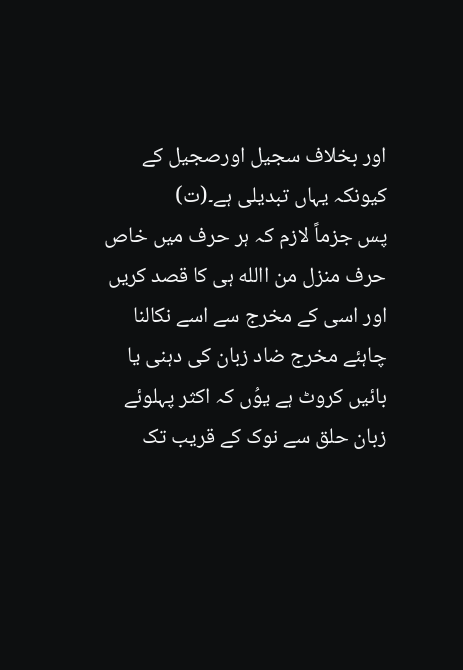اور بخلاف سجیل اورصجیل کے کیونکہ یہاں تبدیلی ہے۔(ت)
پس جزماً لازم کہ ہر حرف میں خاص حرف منزل من االله ہی کا قصد کریں اور اسی کے مخرج سے اسے نکالنا چاہئے مخرج ضاد زبان کی دہنی یا بائیں کروٹ ہے یوُں کہ اکثر پہلوئے زبان حلق سے نوک کے قریب تک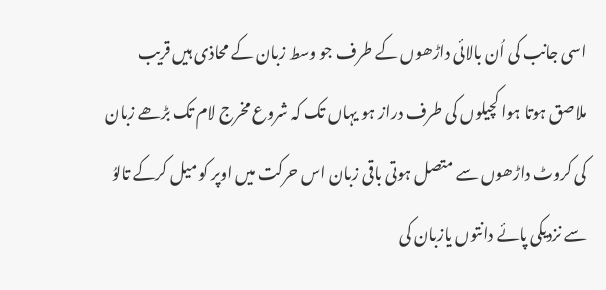اسی جانب کی اُن بالائی داڑھوں کے طرف جو وسط زبان کے محاذی ہیں قریب ملاصق ہوتا ہوا کچیلوں کی طرف دراز ہو یہاں تک کہ شروع مخرج لام تک بڑھے زبان کی کروٹ داڑھوں سے متصل ہوتی باقی زبان اس حرکت میں اوپر کو میل کرکے تالوُ سے نزدیکی پائے دانتوں یازبان کی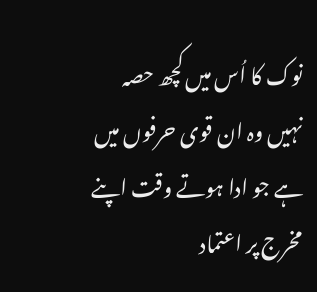نوک کا اُس میں کچھ حصہ نہیں وہ ان قوی حرفوں میں ہے جو ادا ہوتے وقت اپنے مخرج پر اعتماد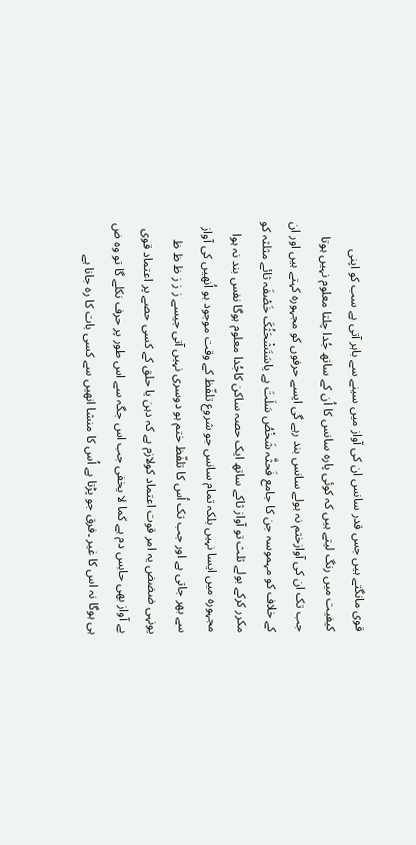قوی مانگتے ہیں جس قدر سانس ان کی آواز میں سینے سے باہر آتی ہے سب کو اپنی کیفیت میں رنگ لیتے ہیں کہ کوئی پارہ سانس کا اُن کے ساتھ جُدا چلتا معلوم نہیں ہوتا جب تک ان کی آوازختم نہ ہولے سانس بند رہے گی ایسے حرفوں کو مجہورہ کہتے ہیں اور ان کے خلاف کو مہموسہ جن کا جامع فَحثَّہ شَخْصُ سَلَتَ ہے یاسَتَشْحَثُکَ خَصْفَہ ثائے مثلثہ کو مکرر کرکے بولے ثلث تو آواز ثاکے ساتھ ایک حصہ ساکن کاجُدا معلوم ہوگا نفس بند نہ ہوا مجہورہ میں ایسا نہیں بلکہ تمام سانس جو شروع تلفّظ کے وقت موجود ہو اُنھیں کی آواز سے بھر جاتی ہے اور جب تک اُس کا تلفّظ ختم ہو دوسری نہیں آتی جیسے ز ز ز ظ ظ ظ یونہی ضضض یہ امر قوت اعتماد کولازم ہے کہ دہن یا حلق کے کسی حصے پر اعتماد قوی بے آواز بھی حابس دم ہے کما لا یخفی جب اس جگہ سے اس طور پر حرف نکلے گا تو وہ ض ہی ہوگا نہ اس کا غیر ۔فرق جو پڑتا ہے اُس کا منشا انھیں سے کسی بات کا رہ جانا ہے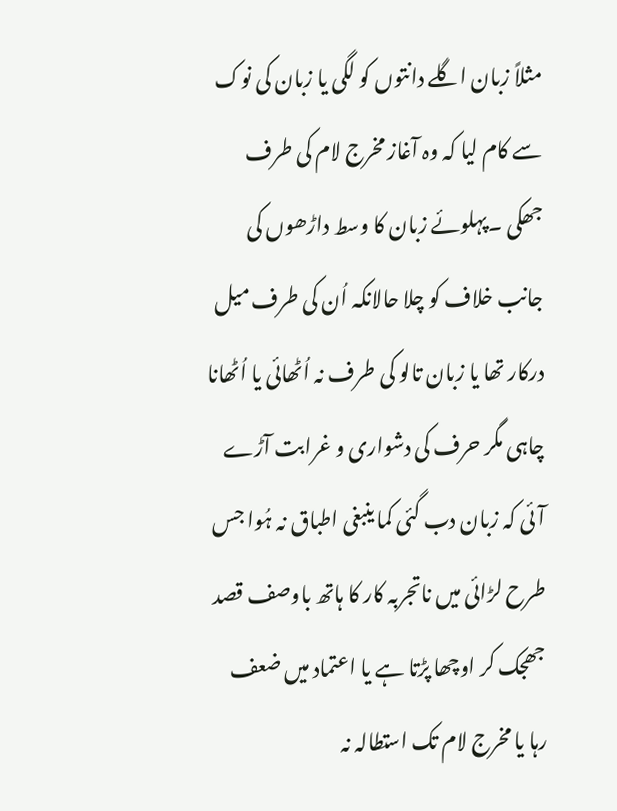مثلاً زبان اگلے دانتوں کو لگی یا زبان کی نوک سے کام لیا کہ وہ آغاز مخرج لام کی طرف جھکی ۔پہلوئے زبان کا وسط داڑھوں کی جانب خلاف کو چلا حالانکہ اُن کی طرف میل درکار تھا یا زبان تالو کی طرف نہ اُٹھائی یا اُٹھانا چاہی مگر حرف کی دشواری و غرابت آڑے آئی کہ زبان دب گئی کما ینبغی اطباق نہ ہُوا جس طرح لڑائی میں ناتجربہ کار کا ہاتھ باوصف قصد جھجک کر اوچھا پڑتا ہے یا اعتماد میں ضعف رہا یا مخرج لام تک استطالہ نہ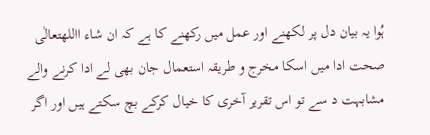ہُوا یہ بیان دل پر لکھنے اور عمل میں رکھنے کا ہے کہ ان شاء االلهتعالٰی صحت ادا میں اسکا مخرج و طریقہ استعمال جان بھی لے ادا کرنے والے مشابہت د سے تو اس تقریر آخری کا خیال کرکے بچ سکتے ہیں اور اگر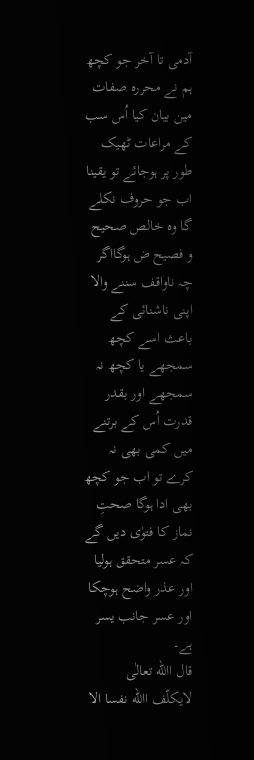آدمی تا آخر جو کچھ ہم نے محررہ صفات مین بیان کیا اُس سب کے مراعات ٹھیک طور پر ہوجائے تو یقینا اب جو حروف نکلے گا وہ خالص صحیح و فصیح ض ہوگااگر چہ ناواقف سننے والا اپنی ناشنائی کے باعث اسے کچھ سمجھے یا کچھ نہ سمجھے اور بقدر قدرت اُس کے برتنے میں کمی بھی نہ کرے تو اب جو کچھ بھی ادا ہوگا صحتِ نماز کا فتوٰی دیں گے کہ عسر متحقق ہولیا اور عذر واضح ہوچکا اور عسر جانب یسر ہے۔
قال االله تعالٰی
لایکلّف االله نفسا الا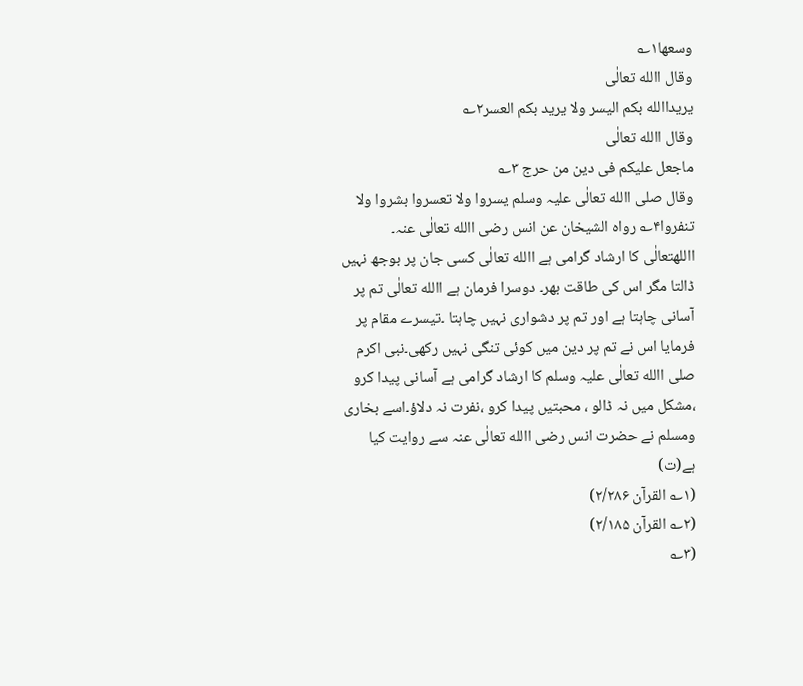وسعھا۱؎
وقال االله تعالٰی
یریداالله بکم الیسر ولا یرید بکم العسر۲؎
وقال االله تعالٰی
ماجعل علیکم فی دین من حرج ۳؎
وقال صلی االله تعالٰی علیہ وسلم یسروا ولا تعسروا بشروا ولا تنفروا۴؎ رواہ الشیخان عن انس رضی االله تعالٰی عنہ۔
االلهتعالٰی کا ارشاد گرامی ہے االله تعالٰی کسی جان پر بوجھ نہیں ڈالتا مگر اس کی طاقت بھر۔ دوسرا فرمان ہے االله تعالٰی تم پر آسانی چاہتا ہے اور تم پر دشواری نہیں چاہتا ۔تیسرے مقام پر فرمایا اس نے تم پر دین میں کوئی تنگی نہیں رکھی۔نبی اکرم صلی االله تعالٰی علیہ وسلم کا ارشاد گرامی ہے آسانی پیدا کرو ،مشکل میں نہ ڈالو ، محبتیں پیدا کرو ،نفرت نہ دلاؤ۔اسے بخاری ومسلم نے حضرت انس رضی االله تعالٰی عنہ سے روایت کیا ہے(ت)
(۱؎ القرآن ۲/۲۸۶)
(۲؎ القرآن ۲/۱۸۵)
(۳؎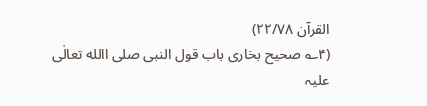القرآن ۲۲/۷۸)
(۴؎ صحیح بخاری باب قول النبی صلی االله تعالٰی علیہ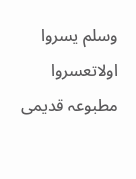وسلم یسروا اولاتعسروا مطبوعہ قدیمی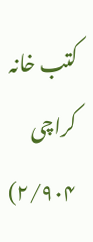کتب خانہ کراچی ۲/۹۰۴)